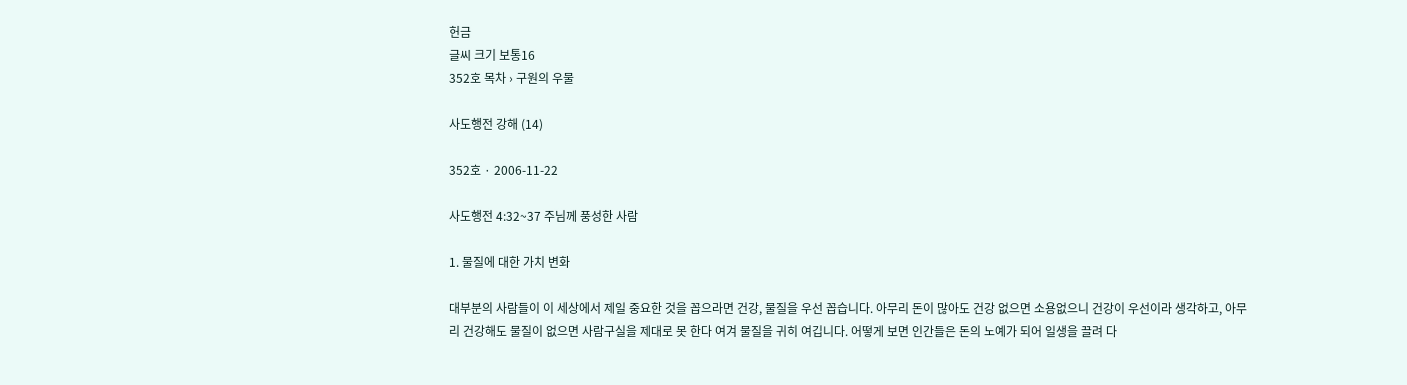헌금
글씨 크기 보통16
352호 목차 › 구원의 우물

사도행전 강해 (14)

352호 · 2006-11-22

사도행전 4:32~37 주님께 풍성한 사람

1. 물질에 대한 가치 변화

대부분의 사람들이 이 세상에서 제일 중요한 것을 꼽으라면 건강, 물질을 우선 꼽습니다. 아무리 돈이 많아도 건강 없으면 소용없으니 건강이 우선이라 생각하고, 아무리 건강해도 물질이 없으면 사람구실을 제대로 못 한다 여겨 물질을 귀히 여깁니다. 어떻게 보면 인간들은 돈의 노예가 되어 일생을 끌려 다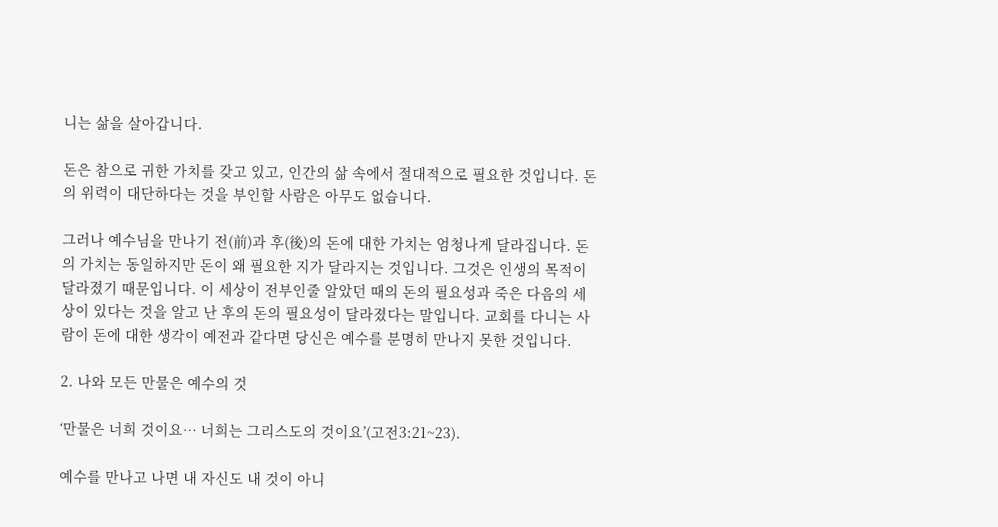니는 삶을 살아갑니다.

돈은 참으로 귀한 가치를 갖고 있고, 인간의 삶 속에서 절대적으로 필요한 것입니다. 돈의 위력이 대단하다는 것을 부인할 사람은 아무도 없습니다.

그러나 예수님을 만나기 전(前)과 후(後)의 돈에 대한 가치는 엄청나게 달라집니다. 돈의 가치는 동일하지만 돈이 왜 필요한 지가 달라지는 것입니다. 그것은 인생의 목적이 달라졌기 때문입니다. 이 세상이 전부인줄 알았던 때의 돈의 필요성과 죽은 다음의 세상이 있다는 것을 알고 난 후의 돈의 필요성이 달라졌다는 말입니다. 교회를 다니는 사람이 돈에 대한 생각이 예전과 같다면 당신은 예수를 분명히 만나지 못한 것입니다.

2. 나와 모든 만물은 예수의 것

‘만물은 너희 것이요… 너희는 그리스도의 것이요’(고전3:21~23).

예수를 만나고 나면 내 자신도 내 것이 아니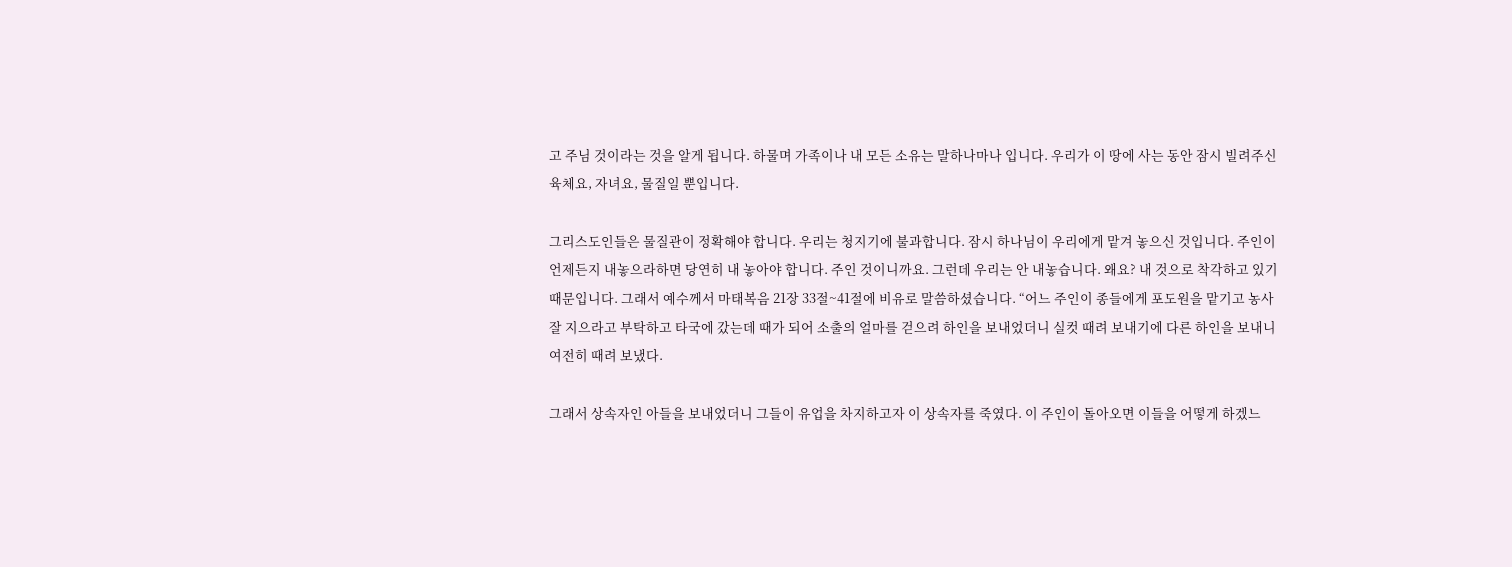고 주님 것이라는 것을 알게 됩니다. 하물며 가족이나 내 모든 소유는 말하나마나 입니다. 우리가 이 땅에 사는 동안 잠시 빌려주신 육체요, 자녀요, 물질일 뿐입니다.

그리스도인들은 물질관이 정확해야 합니다. 우리는 청지기에 불과합니다. 잠시 하나님이 우리에게 맡겨 놓으신 것입니다. 주인이 언제든지 내놓으라하면 당연히 내 놓아야 합니다. 주인 것이니까요. 그런데 우리는 안 내놓습니다. 왜요? 내 것으로 착각하고 있기 때문입니다. 그래서 예수께서 마태복음 21장 33절~41절에 비유로 말씀하셨습니다. “어느 주인이 종들에게 포도원을 맡기고 농사 잘 지으라고 부탁하고 타국에 갔는데 때가 되어 소출의 얼마를 걷으려 하인을 보내었더니 실컷 때려 보내기에 다른 하인을 보내니 여전히 때려 보냈다.

그래서 상속자인 아들을 보내었더니 그들이 유업을 차지하고자 이 상속자를 죽였다. 이 주인이 돌아오면 이들을 어떻게 하겠느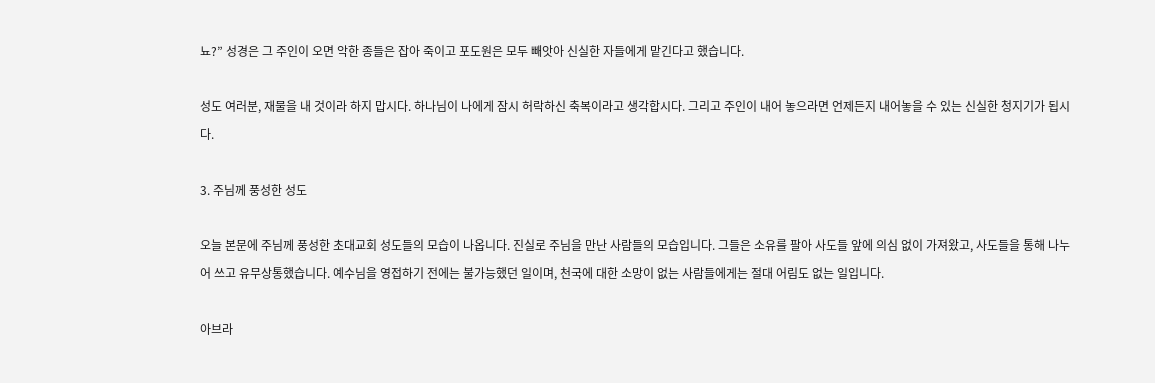뇨?” 성경은 그 주인이 오면 악한 종들은 잡아 죽이고 포도원은 모두 빼앗아 신실한 자들에게 맡긴다고 했습니다.

성도 여러분, 재물을 내 것이라 하지 맙시다. 하나님이 나에게 잠시 허락하신 축복이라고 생각합시다. 그리고 주인이 내어 놓으라면 언제든지 내어놓을 수 있는 신실한 청지기가 됩시다.

3. 주님께 풍성한 성도

오늘 본문에 주님께 풍성한 초대교회 성도들의 모습이 나옵니다. 진실로 주님을 만난 사람들의 모습입니다. 그들은 소유를 팔아 사도들 앞에 의심 없이 가져왔고, 사도들을 통해 나누어 쓰고 유무상통했습니다. 예수님을 영접하기 전에는 불가능했던 일이며, 천국에 대한 소망이 없는 사람들에게는 절대 어림도 없는 일입니다.

아브라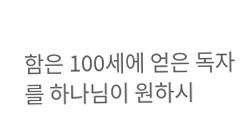함은 100세에 얻은 독자를 하나님이 원하시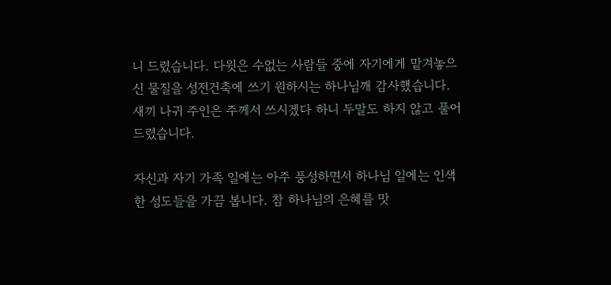니 드렸습니다. 다윗은 수없는 사람들 중에 자기에게 맡겨놓으신 물질을 성전건축에 쓰기 원하시는 하나님깨 감사했습니다. 새끼 나귀 주인은 주께서 쓰시겠다 하니 두말도 하지 않고 풀어 드렸습니다.

자신과 자기 가족 일에는 아주 풍성하면서 하나님 일에는 인색한 성도들을 가끔 봅니다. 참 하나님의 은혜를 맛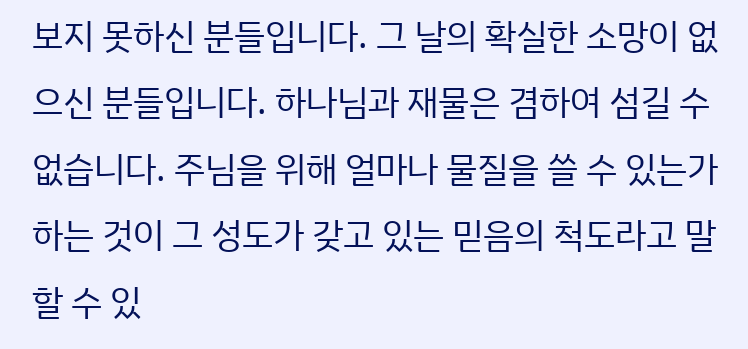보지 못하신 분들입니다. 그 날의 확실한 소망이 없으신 분들입니다. 하나님과 재물은 겸하여 섬길 수 없습니다. 주님을 위해 얼마나 물질을 쓸 수 있는가 하는 것이 그 성도가 갖고 있는 믿음의 척도라고 말할 수 있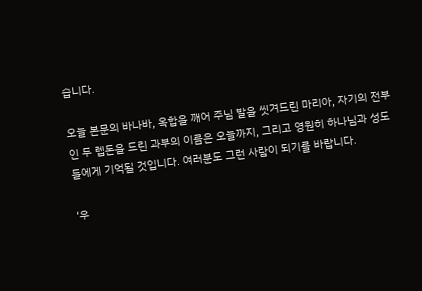습니다.

오늘 본문의 바나바, 옥합을 깨어 주님 발을 씻겨드린 마리아, 자기의 전부인 두 렙돈을 드린 과부의 이름은 오늘까지, 그리고 영원히 하나님과 성도들에게 기억될 것입니다. 여러분도 그런 사람이 되기를 바랍니다.

‘우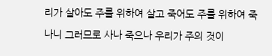리가 살아도 주를 위하여 살고 죽어도 주를 위하여 죽나니 그러므로 사나 죽으나 우리가 주의 것이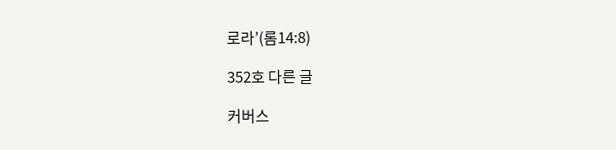로라’(롬14:8)

352호 다른 글

커버스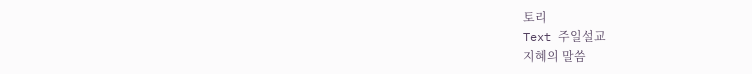토리
Text 주일설교
지혜의 말씀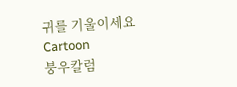귀를 기울이세요
Cartoon
붕우칼럼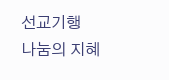선교기행
나눔의 지혜